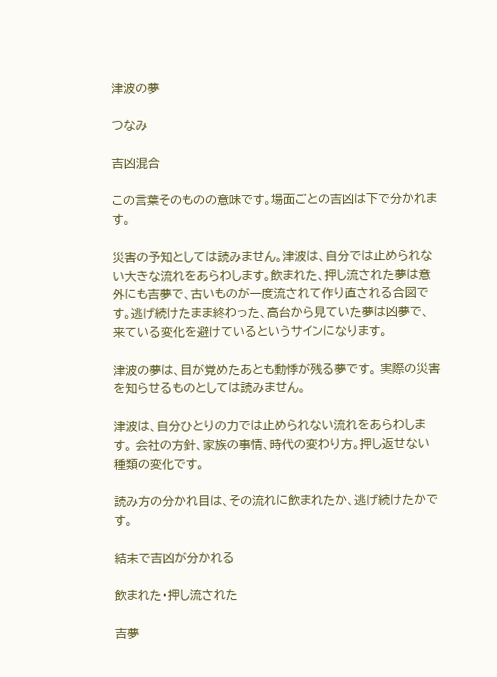津波の夢

つなみ

吉凶混合

この言葉そのものの意味です。場面ごとの吉凶は下で分かれます。

災害の予知としては読みません。津波は、自分では止められない大きな流れをあらわします。飲まれた、押し流された夢は意外にも吉夢で、古いものが一度流されて作り直される合図です。逃げ続けたまま終わった、高台から見ていた夢は凶夢で、来ている変化を避けているというサインになります。

津波の夢は、目が覚めたあとも動悸が残る夢です。 実際の災害を知らせるものとしては読みません。

津波は、自分ひとりの力では止められない流れをあらわします。 会社の方針、家族の事情、時代の変わり方。押し返せない種類の変化です。

読み方の分かれ目は、その流れに飲まれたか、逃げ続けたかです。

結末で吉凶が分かれる

飲まれた・押し流された

吉夢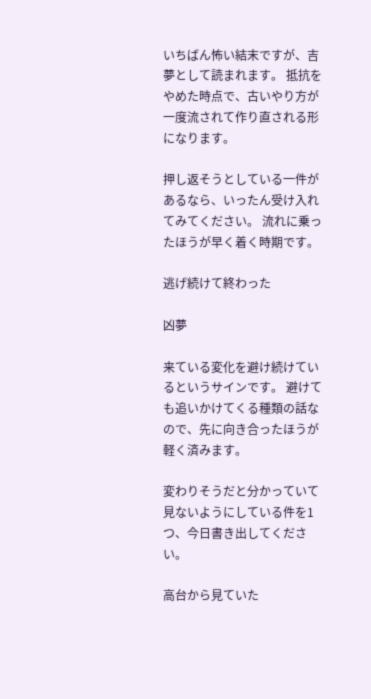いちばん怖い結末ですが、吉夢として読まれます。 抵抗をやめた時点で、古いやり方が一度流されて作り直される形になります。

押し返そうとしている一件があるなら、いったん受け入れてみてください。 流れに乗ったほうが早く着く時期です。

逃げ続けて終わった

凶夢

来ている変化を避け続けているというサインです。 避けても追いかけてくる種類の話なので、先に向き合ったほうが軽く済みます。

変わりそうだと分かっていて見ないようにしている件を1つ、今日書き出してください。

高台から見ていた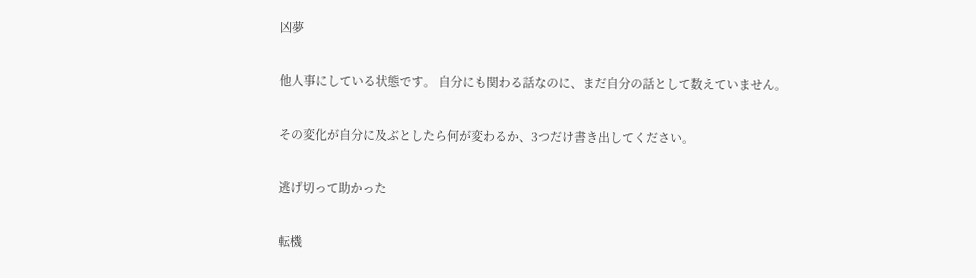凶夢

他人事にしている状態です。 自分にも関わる話なのに、まだ自分の話として数えていません。

その変化が自分に及ぶとしたら何が変わるか、3つだけ書き出してください。

逃げ切って助かった

転機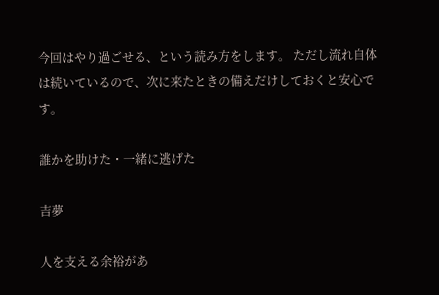今回はやり過ごせる、という読み方をします。 ただし流れ自体は続いているので、次に来たときの備えだけしておくと安心です。

誰かを助けた・一緒に逃げた

吉夢

人を支える余裕があ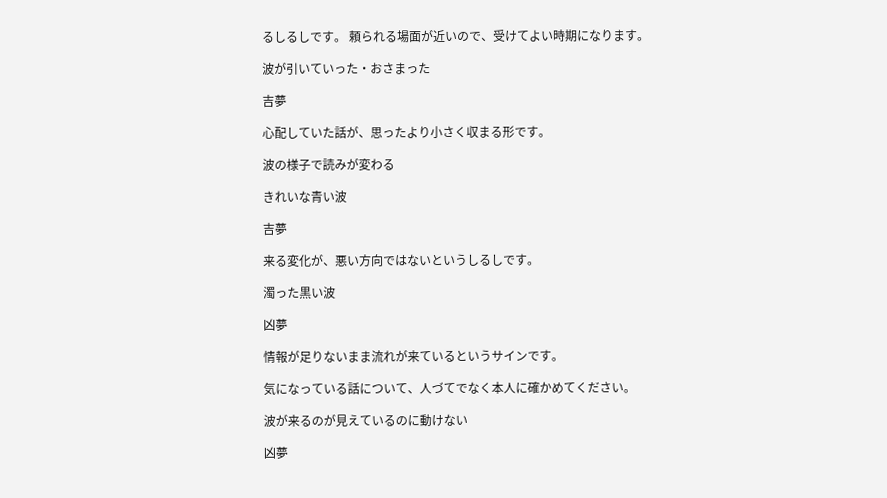るしるしです。 頼られる場面が近いので、受けてよい時期になります。

波が引いていった・おさまった

吉夢

心配していた話が、思ったより小さく収まる形です。

波の様子で読みが変わる

きれいな青い波

吉夢

来る変化が、悪い方向ではないというしるしです。

濁った黒い波

凶夢

情報が足りないまま流れが来ているというサインです。

気になっている話について、人づてでなく本人に確かめてください。

波が来るのが見えているのに動けない

凶夢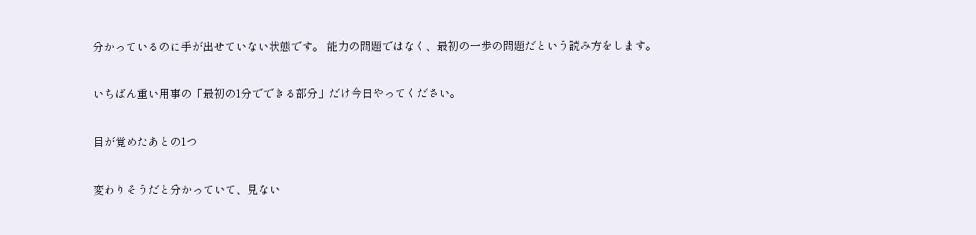分かっているのに手が出せていない状態です。 能力の問題ではなく、最初の一歩の問題だという読み方をします。

いちばん重い用事の「最初の1分でできる部分」だけ今日やってください。

目が覚めたあとの1つ

変わりそうだと分かっていて、見ない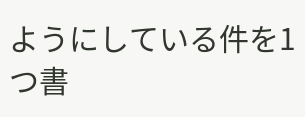ようにしている件を1つ書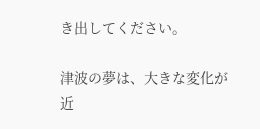き出してください。

津波の夢は、大きな変化が近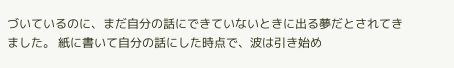づいているのに、まだ自分の話にできていないときに出る夢だとされてきました。 紙に書いて自分の話にした時点で、波は引き始め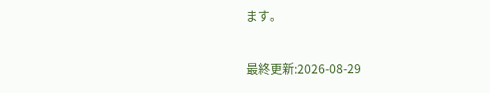ます。

最終更新:2026-08-29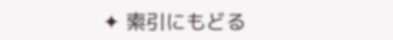✦ 索引にもどる